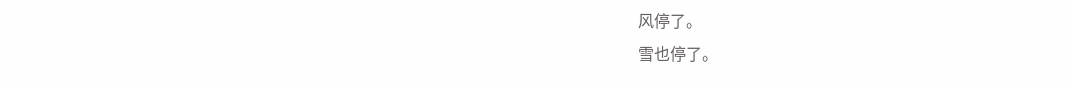风停了。
雪也停了。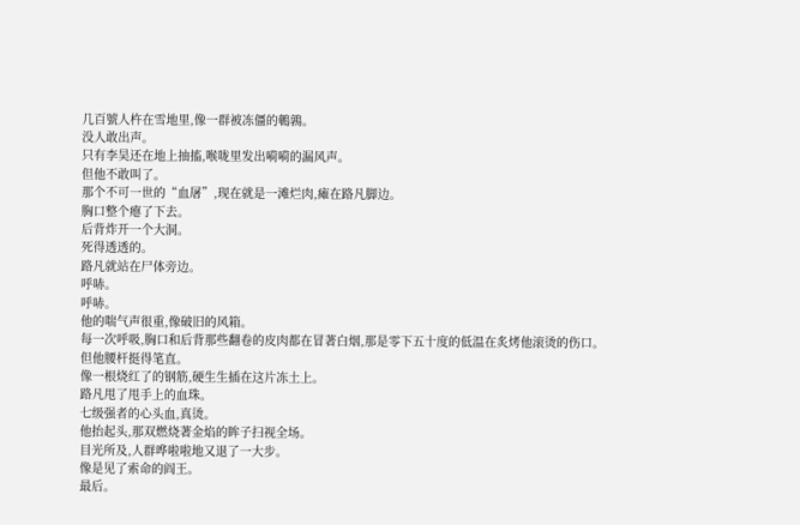几百號人杵在雪地里,像一群被冻僵的鵪鶉。
没人敢出声。
只有李昊还在地上抽搐,喉咙里发出嗬嗬的漏风声。
但他不敢叫了。
那个不可一世的“血屠”,现在就是一滩烂肉,瘫在路凡脚边。
胸口整个瘪了下去。
后背炸开一个大洞。
死得透透的。
路凡就站在尸体旁边。
呼哧。
呼哧。
他的喘气声很重,像破旧的风箱。
每一次呼吸,胸口和后背那些翻卷的皮肉都在冒著白烟,那是零下五十度的低温在炙烤他滚烫的伤口。
但他腰杆挺得笔直。
像一根烧红了的钢筋,硬生生插在这片冻土上。
路凡甩了甩手上的血珠。
七级强者的心头血,真烫。
他抬起头,那双燃烧著金焰的眸子扫视全场。
目光所及,人群哗啦啦地又退了一大步。
像是见了索命的阎王。
最后。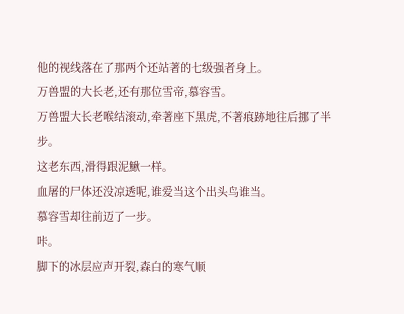他的视线落在了那两个还站著的七级强者身上。
万兽盟的大长老,还有那位雪帝,慕容雪。
万兽盟大长老喉结滚动,牵著座下黑虎,不著痕跡地往后挪了半步。
这老东西,滑得跟泥鰍一样。
血屠的尸体还没凉透呢,谁爱当这个出头鸟谁当。
慕容雪却往前迈了一步。
咔。
脚下的冰层应声开裂,森白的寒气顺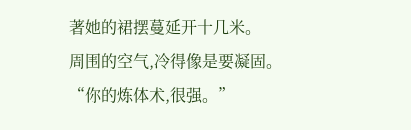著她的裙摆蔓延开十几米。
周围的空气,冷得像是要凝固。
“你的炼体术,很强。”